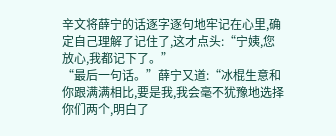辛文将薛宁的话逐字逐句地牢记在心里,确定自己理解了记住了,这才点头:“宁姨,您放心,我都记下了。”
“最后一句话。”薛宁又道:“冰棍生意和你跟满满相比,要是我,我会毫不犹豫地选择你们两个,明白了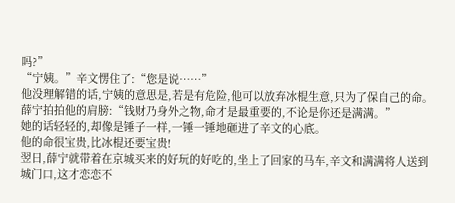吗?”
“宁姨。”辛文愣住了:“您是说……”
他没理解错的话,宁姨的意思是,若是有危险,他可以放弃冰棍生意,只为了保自己的命。
薛宁拍拍他的肩膀:“钱财乃身外之物,命才是最重要的,不论是你还是满满。”
她的话轻轻的,却像是锤子一样,一锤一锤地砸进了辛文的心底。
他的命很宝贵,比冰棍还要宝贵!
翌日,薛宁就带着在京城买来的好玩的好吃的,坐上了回家的马车,辛文和满满将人送到城门口,这才恋恋不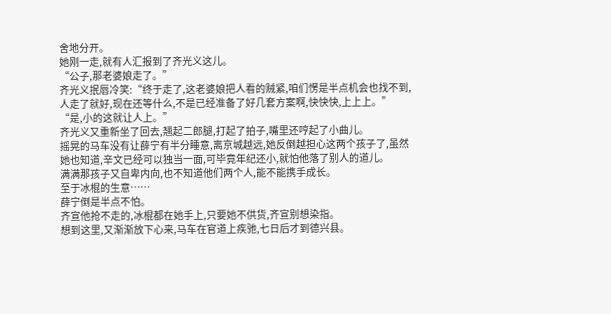舍地分开。
她刚一走,就有人汇报到了齐光义这儿。
“公子,那老婆娘走了。”
齐光义抿唇冷笑:“终于走了,这老婆娘把人看的贼紧,咱们愣是半点机会也找不到,人走了就好,现在还等什么,不是已经准备了好几套方案啊,快快快,上上上。”
“是,小的这就让人上。”
齐光义又重新坐了回去,翘起二郎腿,打起了拍子,嘴里还哼起了小曲儿。
摇晃的马车没有让薛宁有半分睡意,离京城越远,她反倒越担心这两个孩子了,虽然她也知道,辛文已经可以独当一面,可毕竟年纪还小,就怕他落了别人的道儿。
满满那孩子又自卑内向,也不知道他们两个人,能不能携手成长。
至于冰棍的生意……
薛宁倒是半点不怕。
齐宣他抢不走的,冰棍都在她手上,只要她不供货,齐宣别想染指。
想到这里,又渐渐放下心来,马车在官道上疾驰,七日后才到德兴县。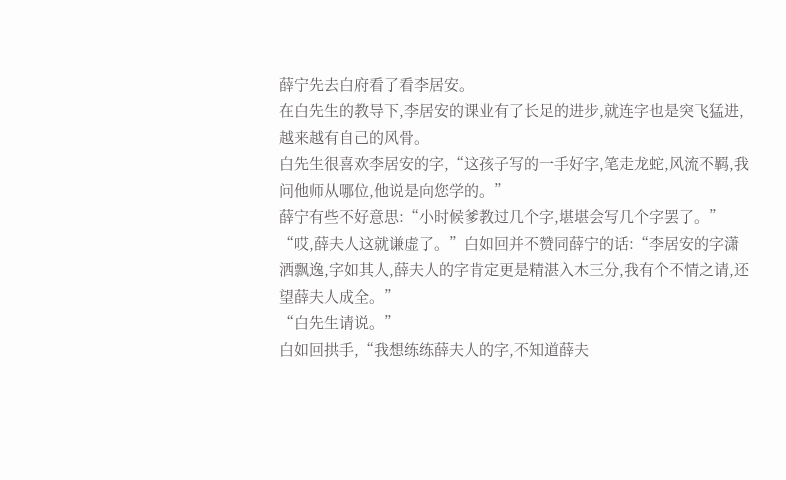薛宁先去白府看了看李居安。
在白先生的教导下,李居安的课业有了长足的进步,就连字也是突飞猛进,越来越有自己的风骨。
白先生很喜欢李居安的字,“这孩子写的一手好字,笔走龙蛇,风流不羁,我问他师从哪位,他说是向您学的。”
薛宁有些不好意思:“小时候爹教过几个字,堪堪会写几个字罢了。”
“哎,薛夫人这就谦虚了。”白如回并不赞同薛宁的话:“李居安的字潇洒飘逸,字如其人,薛夫人的字肯定更是精湛入木三分,我有个不情之请,还望薛夫人成全。”
“白先生请说。”
白如回拱手,“我想练练薛夫人的字,不知道薛夫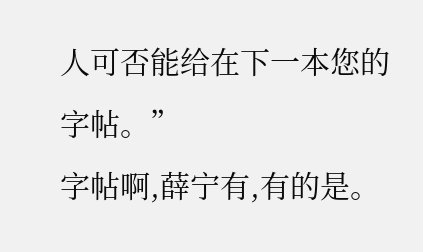人可否能给在下一本您的字帖。”
字帖啊,薛宁有,有的是。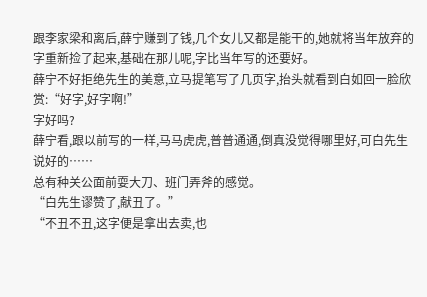跟李家梁和离后,薛宁赚到了钱,几个女儿又都是能干的,她就将当年放弃的字重新捡了起来,基础在那儿呢,字比当年写的还要好。
薛宁不好拒绝先生的美意,立马提笔写了几页字,抬头就看到白如回一脸欣赏:“好字,好字啊!”
字好吗?
薛宁看,跟以前写的一样,马马虎虎,普普通通,倒真没觉得哪里好,可白先生说好的……
总有种关公面前耍大刀、班门弄斧的感觉。
“白先生谬赞了,献丑了。”
“不丑不丑,这字便是拿出去卖,也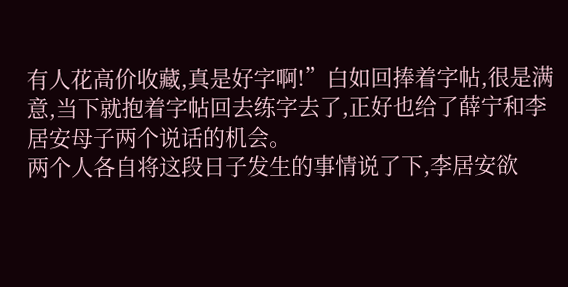有人花高价收藏,真是好字啊!”白如回捧着字帖,很是满意,当下就抱着字帖回去练字去了,正好也给了薛宁和李居安母子两个说话的机会。
两个人各自将这段日子发生的事情说了下,李居安欲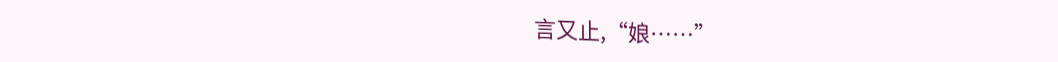言又止,“娘……”